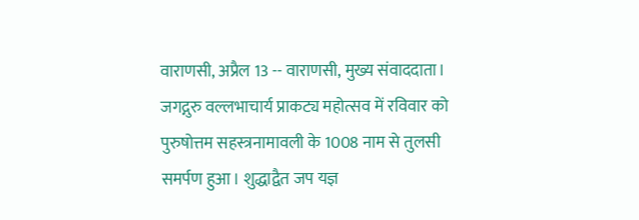वाराणसी, अप्रैल 13 -- वाराणसी, मुख्य संवाददाता। जगद्गुरु वल्लभाचार्य प्राकट्य महोत्सव में रविवार को पुरुषोत्तम सहस्त्रनामावली के 1008 नाम से तुलसी समर्पण हुआ। शुद्धाद्वैत जप यज्ञ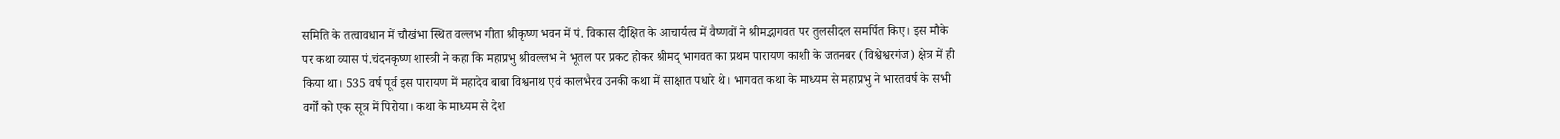समिति के तत्वावधान में चौखंभा स्थित वल्लभ गीता श्रीकृष्ण भवन में पं. विकास दीक्षित के आचार्यत्व में वैष्णवों ने श्रीमद्भागवत पर तुलसीदल समर्पित किए। इस मौके पर कथा व्यास पं.चंदनकृष्ण शास्त्री ने कहा कि महाप्रभु श्रीवल्लभ ने भूतल पर प्रकट होकर श्रीमद् भागवत का प्रथम पारायण काशी के जतनबर (विश्वेश्वरगंज) क्षेत्र में ही किया था। 535 वर्ष पूर्व इस पारायण में महादेव बाबा विश्वनाथ एवं कालभैरव उनकी कथा में साक्षात पधारे थे। भागवत कथा के माध्यम से महाप्रभु ने भारतवर्ष के सभी वर्गों को एक सूत्र में पिरोया। कथा के माध्यम से देश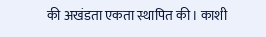की अखंडता एकता स्थापित की। काशी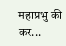महाप्रभु की कर...